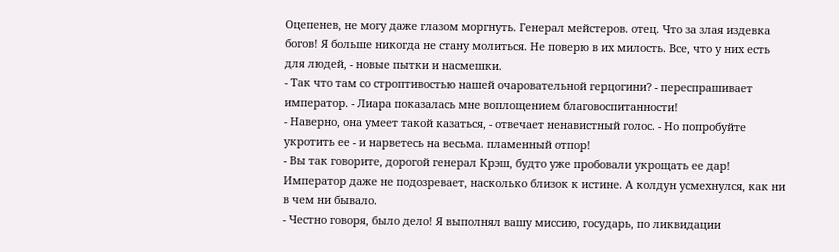Оцепенев, не могу даже глазом моргнуть. Генерал мейстеров. отец. Что за злая издевка богов! Я больше никогда не стану молиться. Не поверю в их милость. Все, что у них есть для людей, - новые пытки и насмешки.
- Так что там со строптивостью нашей очаровательной герцогини? - переспрашивает император. - Лиара показалась мне воплощением благовоспитанности!
- Наверно, она умеет такой казаться, - отвечает ненавистный голос. - Но попробуйте укротить ее - и нарветесь на весьма. пламенный отпор!
- Вы так говорите, дорогой генерал Крэш, будто уже пробовали укрощать ее дар!
Император даже не подозревает, насколько близок к истине. А колдун усмехнулся, как ни в чем ни бывало.
- Честно говоря, было дело! Я выполнял вашу миссию, государь, по ликвидации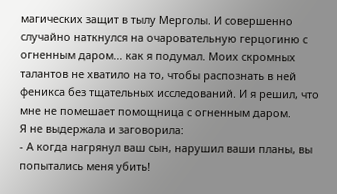магических защит в тылу Мерголы. И совершенно случайно наткнулся на очаровательную герцогиню с огненным даром... как я подумал. Моих скромных талантов не хватило на то, чтобы распознать в ней феникса без тщательных исследований. И я решил, что мне не помешает помощница с огненным даром.
Я не выдержала и заговорила:
- А когда нагрянул ваш сын, нарушил ваши планы, вы попытались меня убить!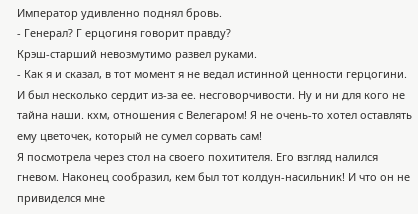Император удивленно поднял бровь.
- Генерал? Г ерцогиня говорит правду?
Крэш-старший невозмутимо развел руками.
- Как я и сказал, в тот момент я не ведал истинной ценности герцогини. И был несколько сердит из-за ее. несговорчивости. Ну и ни для кого не тайна наши. кхм, отношения с Велегаром! Я не очень-то хотел оставлять ему цветочек, который не сумел сорвать сам!
Я посмотрела через стол на своего похитителя. Его взгляд налился гневом. Наконец сообразил, кем был тот колдун-насильник! И что он не привиделся мне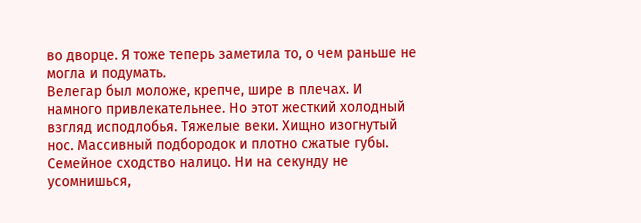во дворце. Я тоже теперь заметила то, о чем раньше не могла и подумать.
Велегар был моложе, крепче, шире в плечах. И намного привлекательнее. Но этот жесткий холодный взгляд исподлобья. Тяжелые веки. Хищно изогнутый нос. Массивный подбородок и плотно сжатые губы.
Семейное сходство налицо. Ни на секунду не усомнишься,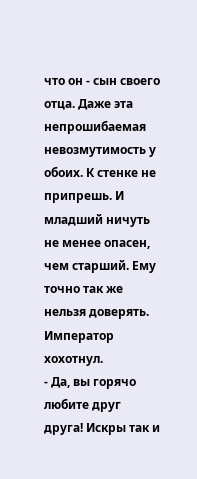что он - сын своего отца. Даже эта непрошибаемая невозмутимость у обоих. К стенке не припрешь. И младший ничуть не менее опасен, чем старший. Ему точно так же нельзя доверять.
Император хохотнул.
- Да, вы горячо любите друг друга! Искры так и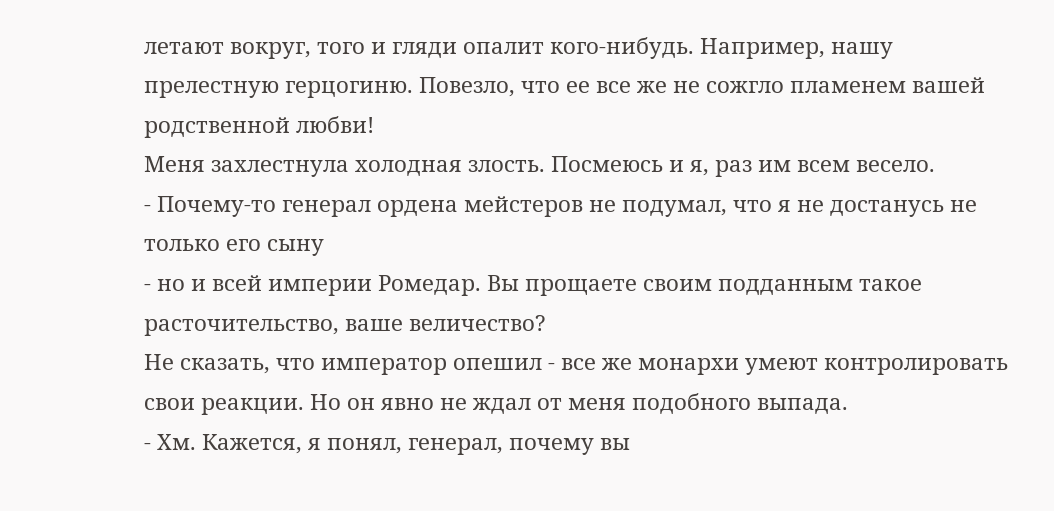летают вокруг, того и гляди опалит кого-нибудь. Например, нашу прелестную герцогиню. Повезло, что ее все же не сожгло пламенем вашей родственной любви!
Меня захлестнула холодная злость. Посмеюсь и я, раз им всем весело.
- Почему-то генерал ордена мейстеров не подумал, что я не достанусь не только его сыну
- но и всей империи Ромедар. Вы прощаете своим подданным такое расточительство, ваше величество?
Не сказать, что император опешил - все же монархи умеют контролировать свои реакции. Но он явно не ждал от меня подобного выпада.
- Хм. Кажется, я понял, генерал, почему вы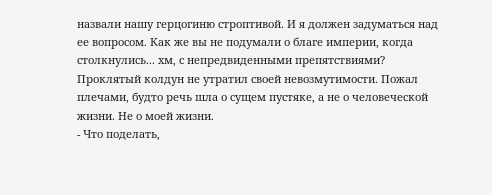назвали нашу герцогиню строптивой. И я должен задуматься над ее вопросом. Как же вы не подумали о благе империи, когда столкнулись... хм, с непредвиденными препятствиями?
Проклятый колдун не утратил своей невозмутимости. Пожал плечами, будто речь шла о сущем пустяке, а не о человеческой жизни. Не о моей жизни.
- Что поделать,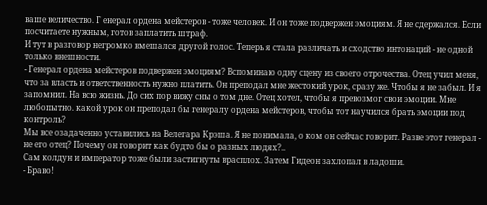ваше величество. Г енерал ордена мейстеров - тоже человек. И он тоже подвержен эмоциям. Я не сдержался. Если посчитаете нужным, готов заплатить штраф.
И тут в разговор негромко вмешался другой голос. Теперь я стала различать и сходство интонаций - не одной только внешности.
- Генерал ордена мейстеров подвержен эмоциям? Вспоминаю одну сцену из своего отрочества. Отец учил меня, что за власть и ответственность нужно платить. Он преподал мне жестокий урок, сразу же. Чтобы я не забыл. И я запомнил. На всю жизнь. До сих пор вижу сны о том дне. Отец хотел, чтобы я превозмог свои эмоции. Мне любопытно. какой урок он преподал бы генералу ордена мейстеров, чтобы тот научился брать эмоции под контроль?
Мы все озадаченно уставились на Велегара Крэша. Я не понимала, о ком он сейчас говорит. Разве этот генерал - не его отец? Почему он говорит как будто бы о разных людях?..
Сам колдун и император тоже были застигнуты врасплох. Затем Гидеон захлопал в ладоши.
- Браво!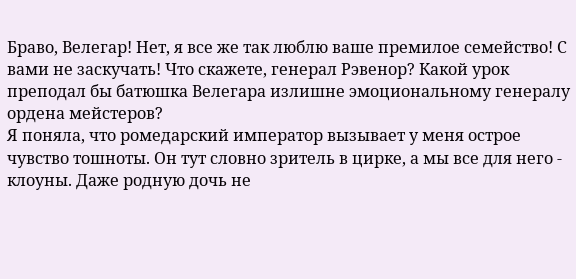Браво, Велегар! Нет, я все же так люблю ваше премилое семейство! С вами не заскучать! Что скажете, генерал Рэвенор? Какой урок преподал бы батюшка Велегара излишне эмоциональному генералу ордена мейстеров?
Я поняла, что ромедарский император вызывает у меня острое чувство тошноты. Он тут словно зритель в цирке, а мы все для него - клоуны. Даже родную дочь не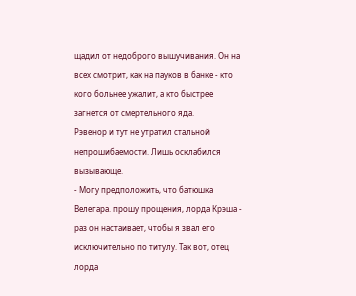щадил от недоброго вышучивания. Он на всех смотрит, как на пауков в банке - кто кого больнее ужалит, а кто быстрее загнется от смертельного яда.
Рэвенор и тут не утратил стальной непрошибаемости. Лишь осклабился вызывающе.
- Могу предположить, что батюшка Велегара. прошу прощения, лорда Крэша - раз он настаивает, чтобы я звал его исключительно по титулу. Так вот, отец лорда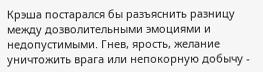Крэша постарался бы разъяснить разницу между дозволительными эмоциями и недопустимыми. Гнев, ярость, желание уничтожить врага или непокорную добычу -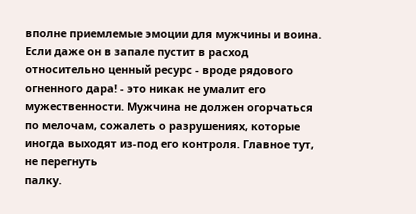вполне приемлемые эмоции для мужчины и воина. Если даже он в запале пустит в расход относительно ценный ресурс - вроде рядового огненного дара! - это никак не умалит его мужественности. Мужчина не должен огорчаться по мелочам, сожалеть о разрушениях, которые иногда выходят из-под его контроля. Главное тут, не перегнуть
палку.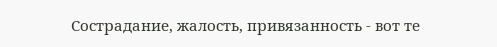Сострадание, жалость, привязанность - вот те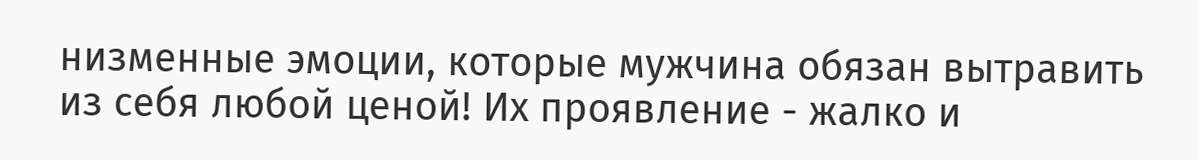низменные эмоции, которые мужчина обязан вытравить из себя любой ценой! Их проявление - жалко и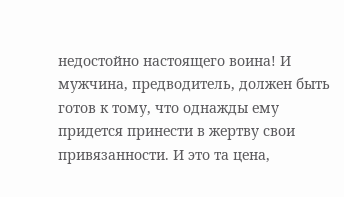недостойно настоящего воина! И мужчина, предводитель, должен быть готов к тому, что однажды ему придется принести в жертву свои привязанности. И это та цена,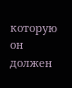которую он должен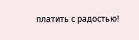платить с радостью!